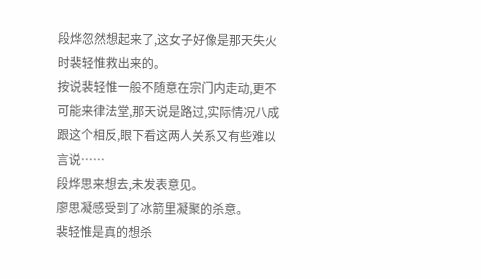段烨忽然想起来了,这女子好像是那天失火时裴轻惟救出来的。
按说裴轻惟一般不随意在宗门内走动,更不可能来律法堂,那天说是路过,实际情况八成跟这个相反,眼下看这两人关系又有些难以言说……
段烨思来想去,未发表意见。
廖思凝感受到了冰箭里凝聚的杀意。
裴轻惟是真的想杀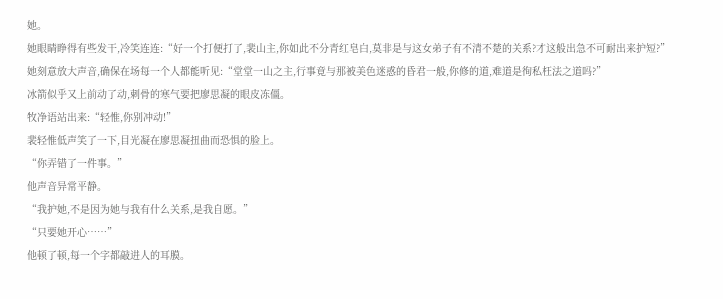她。
她眼睛睁得有些发干,冷笑连连:“好一个打便打了,裴山主,你如此不分青红皂白,莫非是与这女弟子有不清不楚的关系?才这般出急不可耐出来护短?”
她刻意放大声音,确保在场每一个人都能听见:“堂堂一山之主,行事竟与那被美色迷惑的昏君一般,你修的道,难道是徇私枉法之道吗?”
冰箭似乎又上前动了动,刺骨的寒气要把廖思凝的眼皮冻僵。
牧净语站出来:“轻惟,你别冲动!”
裴轻惟低声笑了一下,目光凝在廖思凝扭曲而恐惧的脸上。
“你弄错了一件事。”
他声音异常平静。
“我护她,不是因为她与我有什么关系,是我自愿。”
“只要她开心……”
他顿了顿,每一个字都敲进人的耳膜。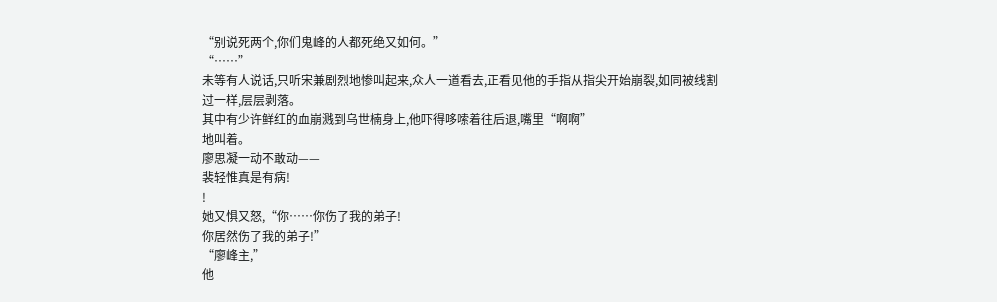“别说死两个,你们鬼峰的人都死绝又如何。”
“……”
未等有人说话,只听宋兼剧烈地惨叫起来,众人一道看去,正看见他的手指从指尖开始崩裂,如同被线割过一样,层层剥落。
其中有少许鲜红的血崩溅到乌世楠身上,他吓得哆嗦着往后退,嘴里“啊啊”
地叫着。
廖思凝一动不敢动——
裴轻惟真是有病!
!
她又惧又怒,“你……你伤了我的弟子!
你居然伤了我的弟子!”
“廖峰主,”
他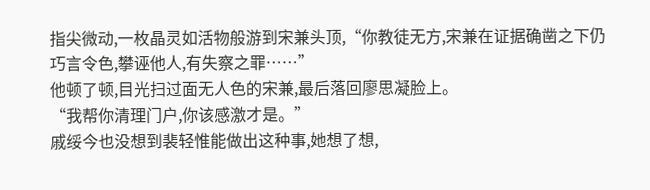指尖微动,一枚晶灵如活物般游到宋兼头顶,“你教徒无方,宋兼在证据确凿之下仍巧言令色,攀诬他人,有失察之罪……”
他顿了顿,目光扫过面无人色的宋兼,最后落回廖思凝脸上。
“我帮你清理门户,你该感激才是。”
戚绥今也没想到裴轻惟能做出这种事,她想了想,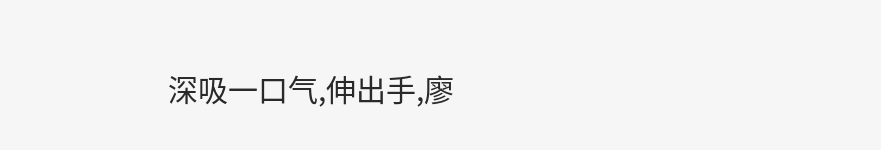深吸一口气,伸出手,廖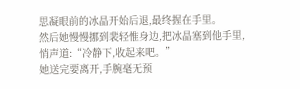思凝眼前的冰晶开始后退,最终握在手里。
然后她慢慢挪到裴轻惟身边,把冰晶塞到他手里,悄声道:“冷静下,收起来吧。”
她送完要离开,手腕毫无预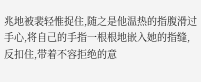兆地被裴轻惟捉住,随之是他温热的指腹滑过手心,将自己的手指一根根地嵌入她的指缝,反扣住,带着不容拒绝的意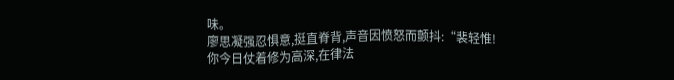味。
廖思凝强忍惧意,挺直脊背,声音因愤怒而颤抖:“裴轻惟!
你今日仗着修为高深,在律法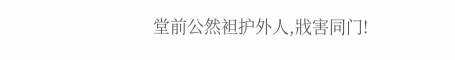堂前公然袒护外人,戕害同门!